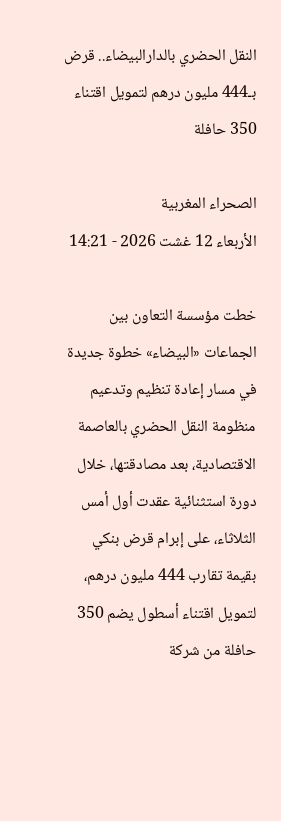النقل الحضري بالدارالبيضاء.. قرض بـ444 مليون درهم لتمويل اقتناء 350 حافلة

الصحراء المغربية
الأربعاء 12 غشت 2026 - 14:21

خطت مؤسسة التعاون بين الجماعات «البيضاء» خطوة جديدة في مسار إعادة تنظيم وتدعيم منظومة النقل الحضري بالعاصمة الاقتصادية، بعد مصادقتها، خلال دورة استثنائية عقدت أول أمس الثلاثاء، على إبرام قرض بنكي بقيمة تقارب 444 مليون درهم، لتمويل اقتناء أسطول يضم 350 حافلة من شركة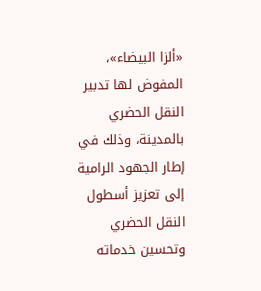«ألزا البيضاء»، المفوض لها تدبير النقل الحضري بالمدينة، وذلك في إطار الجهود الرامية إلى تعزيز أسطول النقل الحضري وتحسين خدماته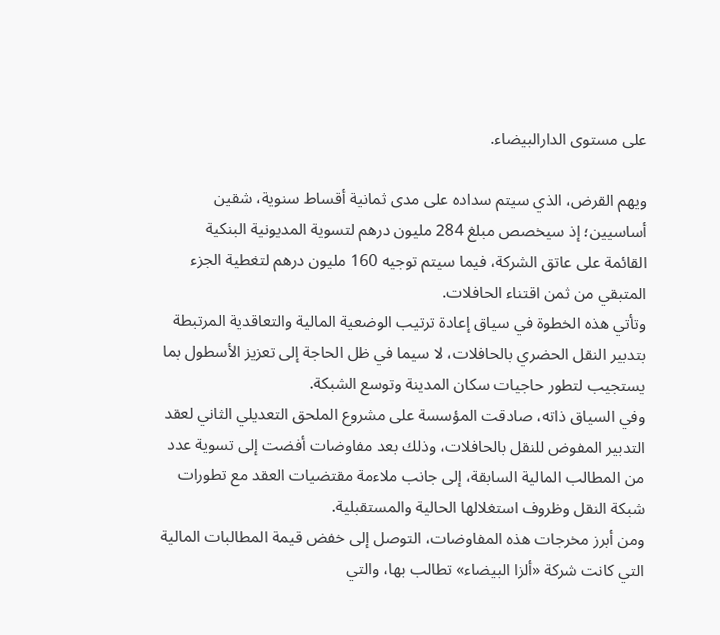على مستوى الدارالبيضاء.

ويهم القرض، الذي سيتم سداده على مدى ثمانية أقساط سنوية، شقين أساسيين؛ إذ سيخصص مبلغ 284 مليون درهم لتسوية المديونية البنكية القائمة على عاتق الشركة، فيما سيتم توجيه 160 مليون درهم لتغطية الجزء المتبقي من ثمن اقتناء الحافلات.
وتأتي هذه الخطوة في سياق إعادة ترتيب الوضعية المالية والتعاقدية المرتبطة بتدبير النقل الحضري بالحافلات، لا سيما في ظل الحاجة إلى تعزيز الأسطول بما يستجيب لتطور حاجيات سكان المدينة وتوسع الشبكة.
وفي السياق ذاته، صادقت المؤسسة على مشروع الملحق التعديلي الثاني لعقد التدبير المفوض للنقل بالحافلات، وذلك بعد مفاوضات أفضت إلى تسوية عدد من المطالب المالية السابقة، إلى جانب ملاءمة مقتضيات العقد مع تطورات شبكة النقل وظروف استغلالها الحالية والمستقبلية.
ومن أبرز مخرجات هذه المفاوضات، التوصل إلى خفض قيمة المطالبات المالية التي كانت شركة «ألزا البيضاء» تطالب بها، والتي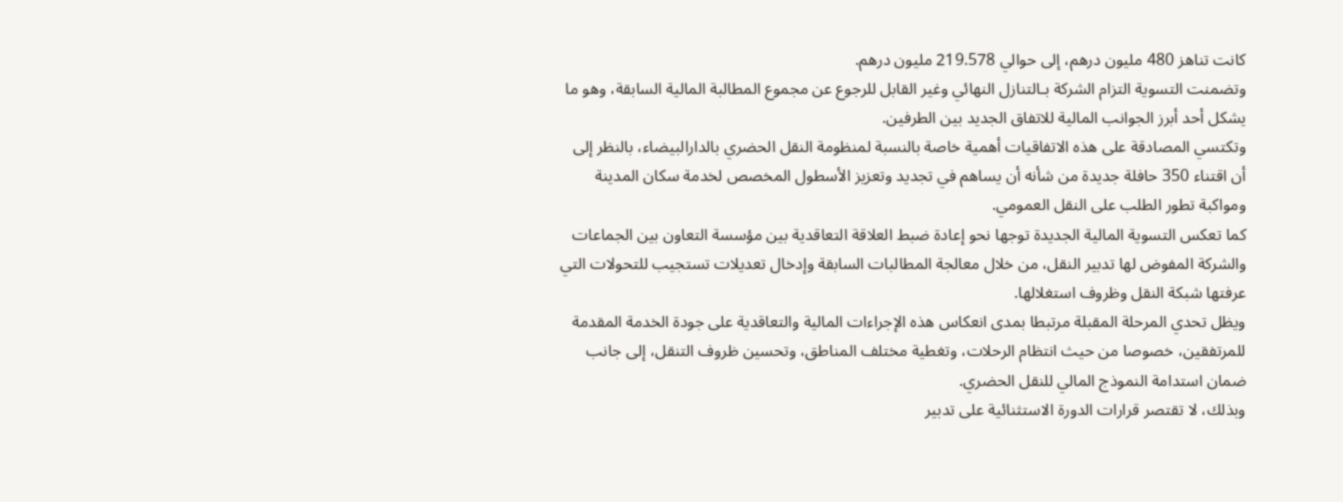كانت تناهز 480 مليون درهم، إلى حوالي 219.578 مليون درهم.
وتضمنت التسوية التزام الشركة بـالتنازل النهائي وغير القابل للرجوع عن مجموع المطالبة المالية السابقة، وهو ما يشكل أحد أبرز الجوانب المالية للاتفاق الجديد بين الطرفين.
وتكتسي المصادقة على هذه الاتفاقيات أهمية خاصة بالنسبة لمنظومة النقل الحضري بالدارالبيضاء، بالنظر إلى أن اقتناء 350 حافلة جديدة من شأنه أن يساهم في تجديد وتعزيز الأسطول المخصص لخدمة سكان المدينة ومواكبة تطور الطلب على النقل العمومي.
كما تعكس التسوية المالية الجديدة توجها نحو إعادة ضبط العلاقة التعاقدية بين مؤسسة التعاون بين الجماعات والشركة المفوض لها تدبير النقل، من خلال معالجة المطالبات السابقة وإدخال تعديلات تستجيب للتحولات التي عرفتها شبكة النقل وظروف استغلالها.
ويظل تحدي المرحلة المقبلة مرتبطا بمدى انعكاس هذه الإجراءات المالية والتعاقدية على جودة الخدمة المقدمة للمرتفقين، خصوصا من حيث انتظام الرحلات، وتغطية مختلف المناطق، وتحسين ظروف التنقل، إلى جانب ضمان استدامة النموذج المالي للنقل الحضري.
وبذلك، لا تقتصر قرارات الدورة الاستثنائية على تدبير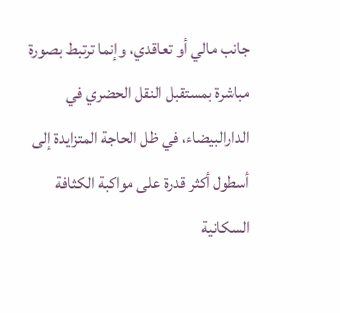جانب مالي أو تعاقدي، وإنما ترتبط بصورة مباشرة بمستقبل النقل الحضري في الدارالبيضاء، في ظل الحاجة المتزايدة إلى أسطول أكثر قدرة على مواكبة الكثافة السكانية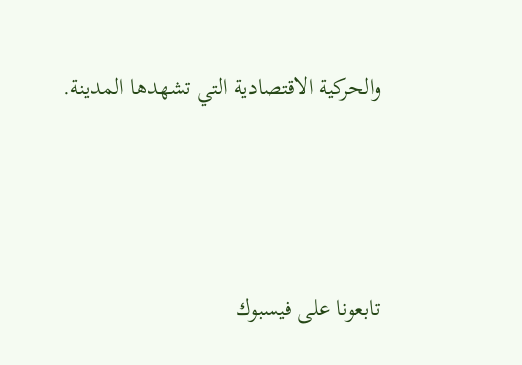والحركية الاقتصادية التي تشهدها المدينة.




تابعونا على فيسبوك